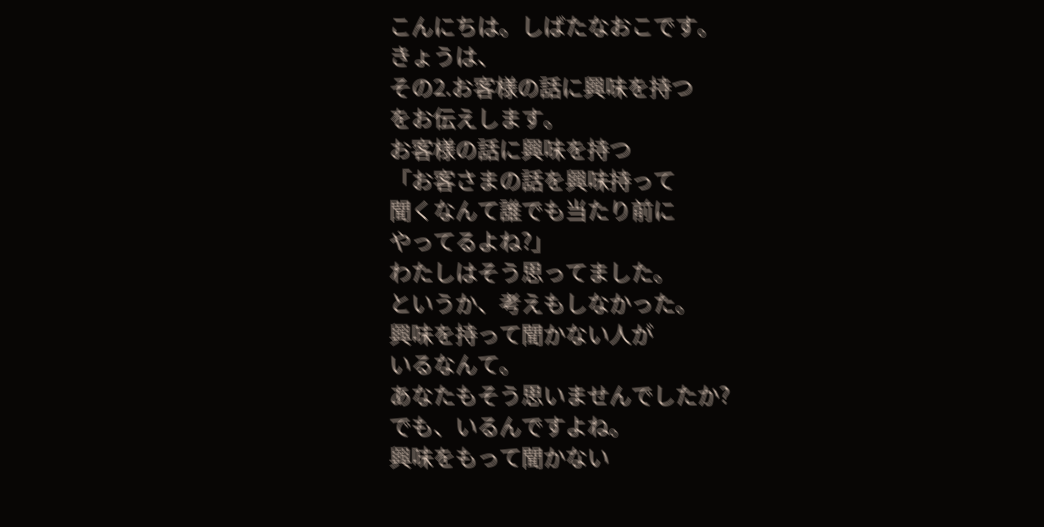こんにちは。しばたなおこです。
きょうは、
その2.お客様の話に興味を持つ
をお伝えします。
お客様の話に興味を持つ
「お客さまの話を興味持って
聞くなんて誰でも当たり前に
やってるよね?」
わたしはそう思ってました。
というか、考えもしなかった。
興味を持って聞かない人が
いるなんて。
あなたもそう思いませんでしたか?
でも、いるんですよね。
興味をもって聞かない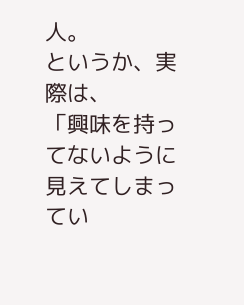人。
というか、実際は、
「興味を持ってないように
見えてしまってい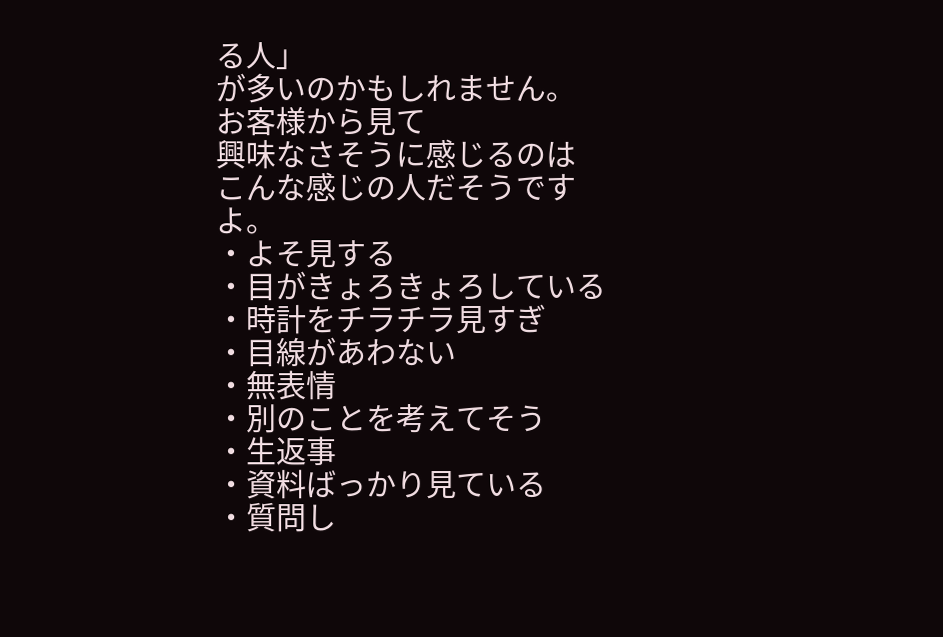る人」
が多いのかもしれません。
お客様から見て
興味なさそうに感じるのは
こんな感じの人だそうですよ。
・よそ見する
・目がきょろきょろしている
・時計をチラチラ見すぎ
・目線があわない
・無表情
・別のことを考えてそう
・生返事
・資料ばっかり見ている
・質問し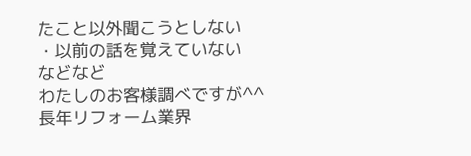たこと以外聞こうとしない
・以前の話を覚えていない
などなど
わたしのお客様調べですが^^
長年リフォーム業界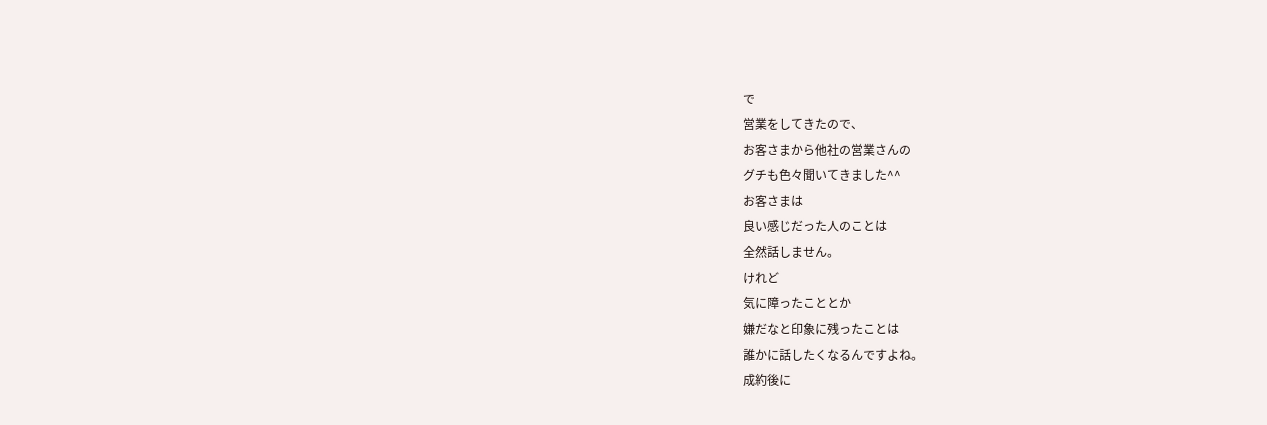で
営業をしてきたので、
お客さまから他社の営業さんの
グチも色々聞いてきました^^
お客さまは
良い感じだった人のことは
全然話しません。
けれど
気に障ったこととか
嫌だなと印象に残ったことは
誰かに話したくなるんですよね。
成約後に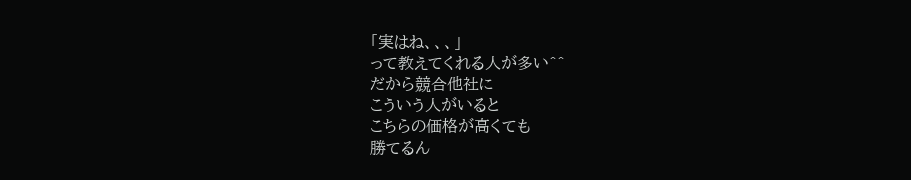「実はね、、、」
って教えてくれる人が多い^^
だから競合他社に
こういう人がいると
こちらの価格が高くても
勝てるん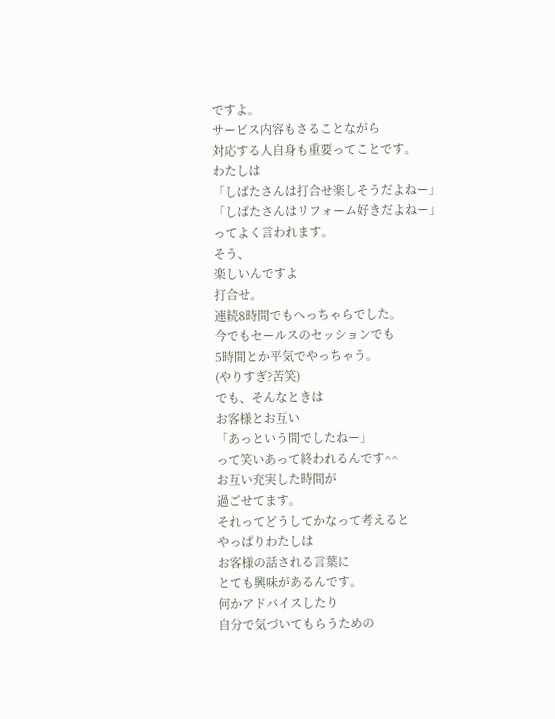ですよ。
サービス内容もさることながら
対応する人自身も重要ってことです。
わたしは
「しばたさんは打合せ楽しそうだよねー」
「しばたさんはリフォーム好きだよねー」
ってよく言われます。
そう、
楽しいんですよ
打合せ。
連続8時間でもへっちゃらでした。
今でもセールスのセッションでも
5時間とか平気でやっちゃう。
(やりすぎ?苦笑)
でも、そんなときは
お客様とお互い
「あっという間でしたねー」
って笑いあって終われるんです^^
お互い充実した時間が
過ごせてます。
それってどうしてかなって考えると
やっぱりわたしは
お客様の話される言葉に
とても興味があるんです。
何かアドバイスしたり
自分で気づいてもらうための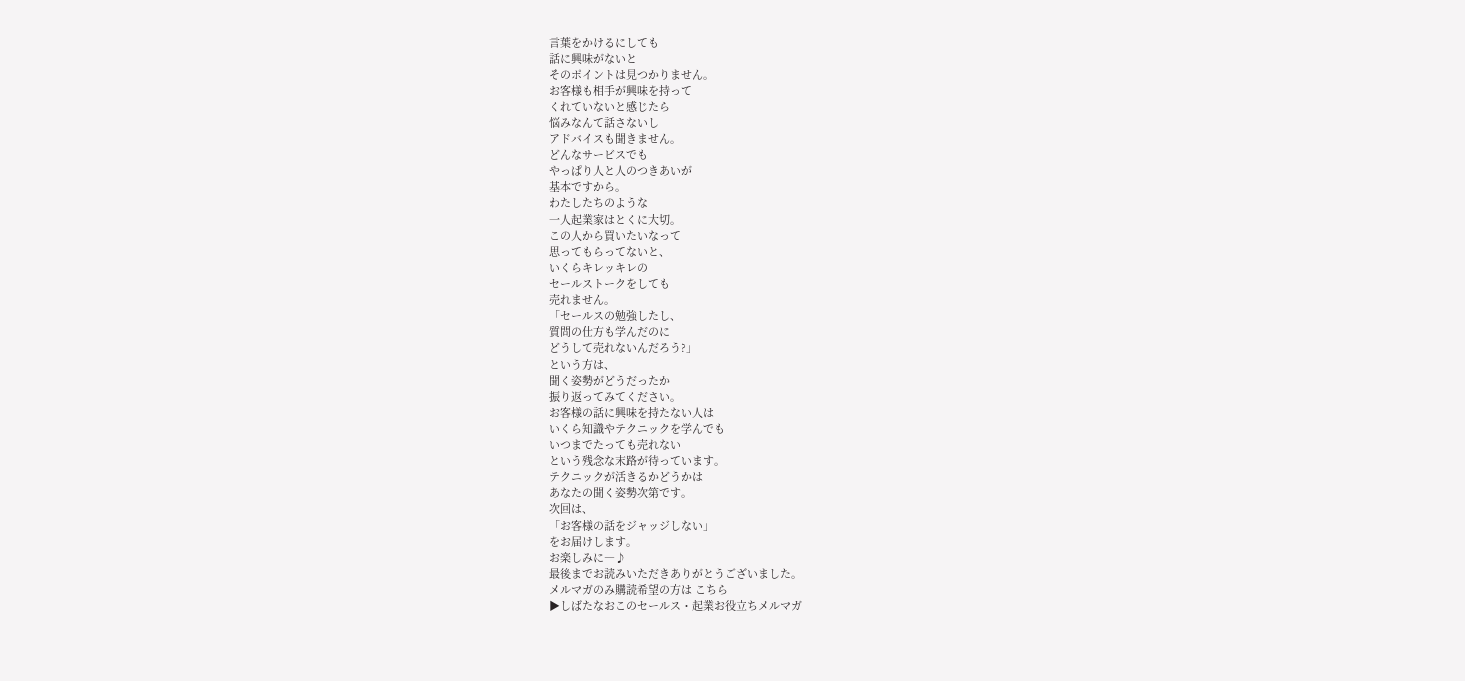言葉をかけるにしても
話に興味がないと
そのポイントは見つかりません。
お客様も相手が興味を持って
くれていないと感じたら
悩みなんて話さないし
アドバイスも聞きません。
どんなサービスでも
やっぱり人と人のつきあいが
基本ですから。
わたしたちのような
一人起業家はとくに大切。
この人から買いたいなって
思ってもらってないと、
いくらキレッキレの
セールストークをしても
売れません。
「セールスの勉強したし、
質問の仕方も学んだのに
どうして売れないんだろう?」
という方は、
聞く姿勢がどうだったか
振り返ってみてください。
お客様の話に興味を持たない人は
いくら知識やテクニックを学んでも
いつまでたっても売れない
という残念な末路が待っています。
テクニックが活きるかどうかは
あなたの聞く姿勢次第です。
次回は、
「お客様の話をジャッジしない」
をお届けします。
お楽しみに―♪
最後までお読みいただきありがとうございました。
メルマガのみ購読希望の方は こちら
▶しばたなおこのセールス・起業お役立ちメルマガ